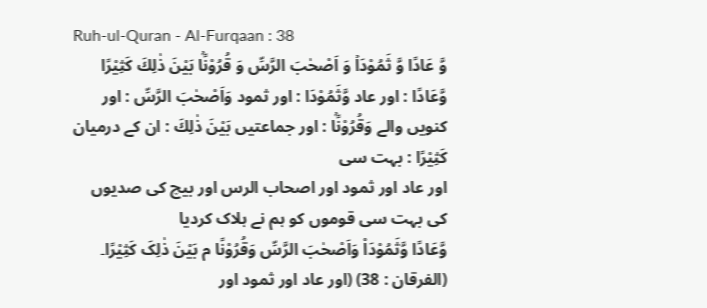Ruh-ul-Quran - Al-Furqaan : 38
وَّ عَادًا وَّ ثَمُوْدَاۡ وَ اَصْحٰبَ الرَّسِّ وَ قُرُوْنًۢا بَیْنَ ذٰلِكَ كَثِیْرًا
وَّعَادًا : اور عاد وَّثَمُوْدَا : اور ثمود وَاَصْحٰبَ الرَّسِّ : اور کنویں والے وَقُرُوْنًۢا : اور جماعتیں بَيْنَ ذٰلِكَ : ان کے درمیان كَثِيْرًا : بہت سی
اور عاد اور ثمود اور اصحاب الرس اور بیچ کی صدیوں کی بہت سی قوموں کو ہم نے ہلاک کردیا
وَّعَادًا وَّثَمُوْدَاْ وَاَصْحٰبَ الرَّسِّ وَقُرُوْنًا م بَیْنَ ذٰلِکَ کَثِیْرًا۔ (الفرقان : 38) (اور عاد اور ثمود اور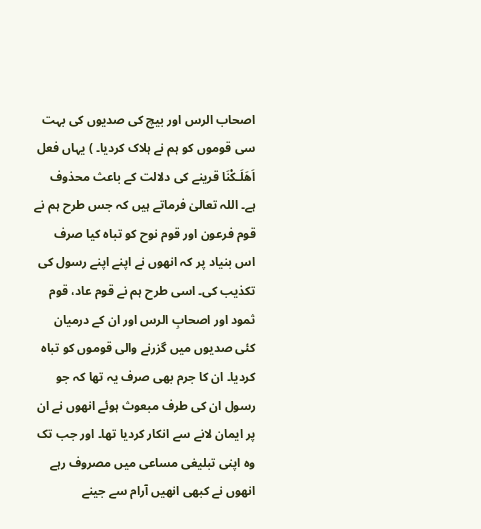اصحاب الرس اور بیچ کی صدیوں کی بہت سی قوموں کو ہم نے ہلاک کردیا۔ ) یہاں فعل اَھَلَـکْنَا قرینے کی دلالت کے باعث محذوف ہے۔ اللہ تعالیٰ فرماتے ہیں کہ جس طرح ہم نے قوم فرعون اور قوم نوح کو تباہ کیا صرف اس بنیاد پر کہ انھوں نے اپنے اپنے رسول کی تکذیب کی۔ اسی طرح ہم نے قوم عاد، قوم ثمود اور اصحابِ الرس اور ان کے درمیان کئی صدیوں میں گزرنے والی قوموں کو تباہ کردیا۔ ان کا جرم بھی صرف یہ تھا کہ جو رسول ان کی طرف مبعوث ہوئے انھوں نے ان پر ایمان لانے سے انکار کردیا تھا۔ اور جب تک وہ اپنی تبلیغی مساعی میں مصروف رہے انھوں نے کبھی انھیں آرام سے جینے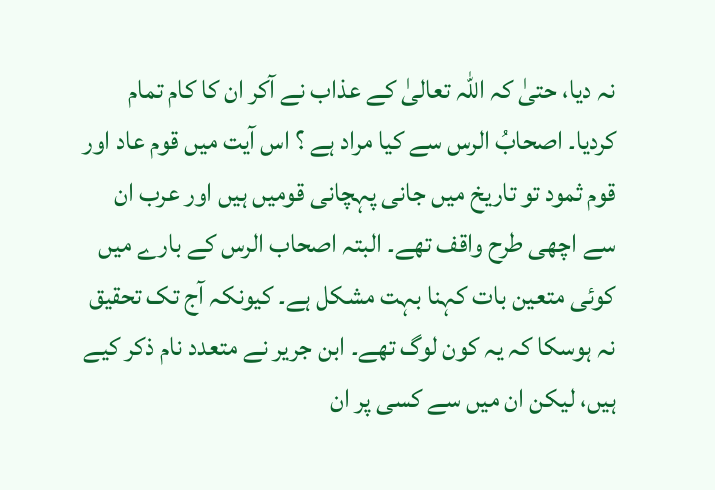نہ دیا، حتیٰ کہ اللہ تعالیٰ کے عذاب نے آکر ان کا کام تمام کردیا۔ اصحابُ الرس سے کیا مراد ہے ؟ اس آیت میں قوم عاد اور قوم ثمود تو تاریخ میں جانی پہچانی قومیں ہیں اور عرب ان سے اچھی طرح واقف تھے۔ البتہ اصحاب الرس کے بارے میں کوئی متعین بات کہنا بہت مشکل ہے۔ کیونکہ آج تک تحقیق نہ ہوسکا کہ یہ کون لوگ تھے۔ ابن جریر نے متعدد نام ذکر کیے ہیں، لیکن ان میں سے کسی پر ان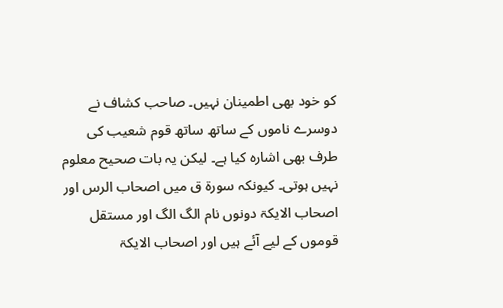کو خود بھی اطمینان نہیں۔ صاحب کشاف نے دوسرے ناموں کے ساتھ ساتھ قوم شعیب کی طرف بھی اشارہ کیا ہے۔ لیکن یہ بات صحیح معلوم نہیں ہوتی۔ کیونکہ سورة ق میں اصحاب الرس اور اصحاب الایکۃ دونوں نام الگ الگ اور مستقل قوموں کے لیے آئے ہیں اور اصحاب الایکۃ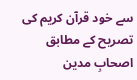سے خود قرآن کریم کی تصریح کے مطابق اصحابِ مدین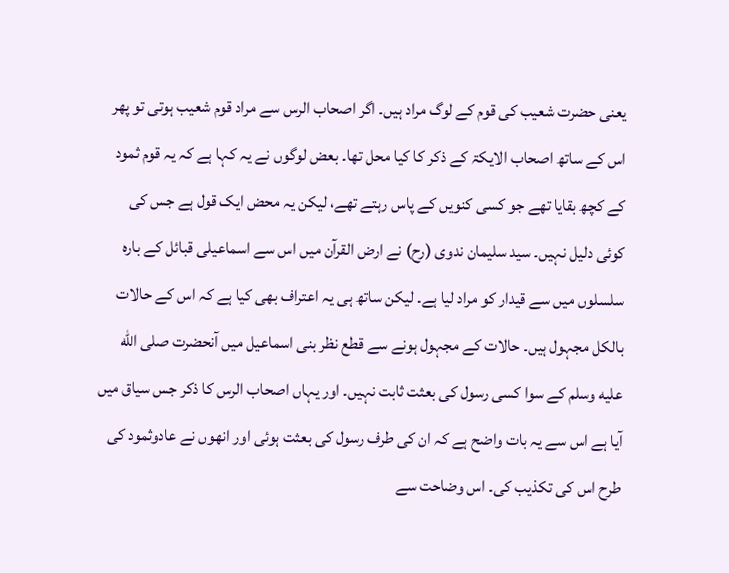یعنی حضرت شعیب کی قوم کے لوگ مراد ہیں۔ اگر اصحاب الرس سے مراد قوم شعیب ہوتی تو پھر اس کے ساتھ اصحاب الایکۃ کے ذکر کا کیا محل تھا۔ بعض لوگوں نے یہ کہا ہے کہ یہ قوم ثمود کے کچھ بقایا تھے جو کسی کنویں کے پاس رہتے تھے، لیکن یہ محض ایک قول ہے جس کی کوئی دلیل نہیں۔ سید سلیمان ندوی (رح) نے ارض القرآن میں اس سے اسماعیلی قبائل کے بارہ سلسلوں میں سے قیدار کو مراد لیا ہے۔ لیکن ساتھ ہی یہ اعتراف بھی کیا ہے کہ اس کے حالات بالکل مجہول ہیں۔ حالات کے مجہول ہونے سے قطع نظر بنی اسماعیل میں آنحضرت صلى الله عليه وسلم کے سوا کسی رسول کی بعثت ثابت نہیں۔ اور یہاں اصحاب الرس کا ذکر جس سیاق میں آیا ہے اس سے یہ بات واضح ہے کہ ان کی طرف رسول کی بعثت ہوئی اور انھوں نے عادوثمود کی طرح اس کی تکذیب کی۔ اس وضاحت سے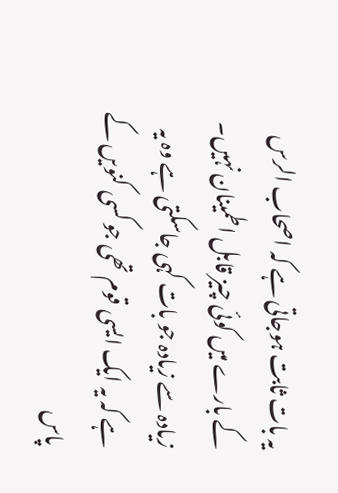یہ بات ثابت ہوجاتی ہے کہ اصحاب الرس کے بارے میں کوئی چیز قابل اطمینان نہیں۔ زیادہ سے زیادہ جو بات کہی جاسکتی ہے وہ یہ ہے کہ یہ ایک ایسی قوم تھی جو کسی کنویں کے پاس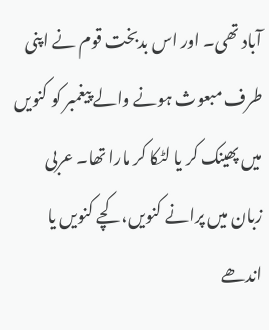آباد تھی۔ اور اس بدبخت قوم نے اپنی طرف مبعوث ہونے والے پیغمبر کو کنویں میں پھینک کر یا لٹکا کر مارا تھا۔ عربی زبان میں پرانے کنویں، کچے کنویں یا اندھے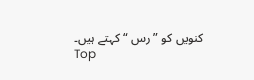کنویں کو ” رس “ کہتے ہیں۔
Top